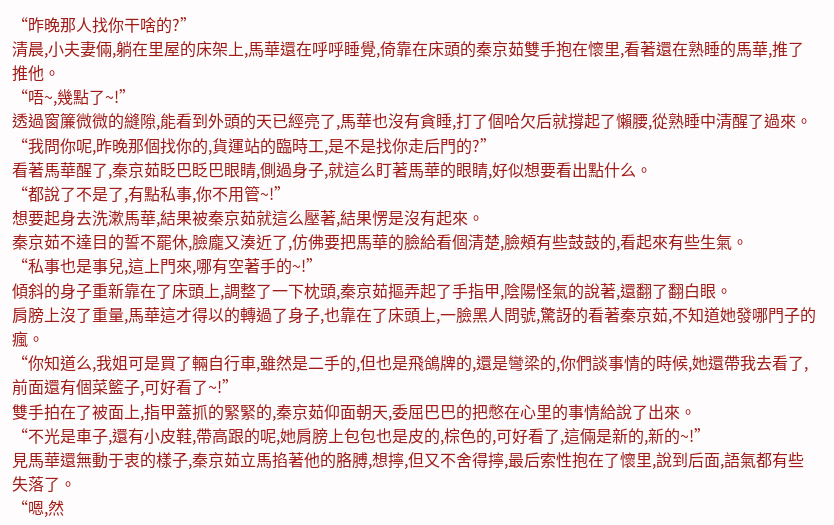“昨晚那人找你干啥的?”
清晨,小夫妻倆,躺在里屋的床架上,馬華還在呼呼睡覺,倚靠在床頭的秦京茹雙手抱在懷里,看著還在熟睡的馬華,推了推他。
“唔~,幾點了~!”
透過窗簾微微的縫隙,能看到外頭的天已經亮了,馬華也沒有貪睡,打了個哈欠后就撐起了懶腰,從熟睡中清醒了過來。
“我問你呢,昨晚那個找你的,貨運站的臨時工,是不是找你走后門的?”
看著馬華醒了,秦京茹眨巴眨巴眼睛,側過身子,就這么盯著馬華的眼睛,好似想要看出點什么。
“都說了不是了,有點私事,你不用管~!”
想要起身去洗漱馬華,結果被秦京茹就這么壓著,結果愣是沒有起來。
秦京茹不達目的誓不罷休,臉龐又湊近了,仿佛要把馬華的臉給看個清楚,臉頰有些鼓鼓的,看起來有些生氣。
“私事也是事兒,這上門來,哪有空著手的~!”
傾斜的身子重新靠在了床頭上,調整了一下枕頭,秦京茹摳弄起了手指甲,陰陽怪氣的說著,還翻了翻白眼。
肩膀上沒了重量,馬華這才得以的轉過了身子,也靠在了床頭上,一臉黑人問號,驚訝的看著秦京茹,不知道她發哪門子的瘋。
“你知道么,我姐可是買了輛自行車,雖然是二手的,但也是飛鴿牌的,還是彎梁的,你們談事情的時候,她還帶我去看了,前面還有個菜籃子,可好看了~!”
雙手拍在了被面上,指甲蓋抓的緊緊的,秦京茹仰面朝天,委屈巴巴的把憋在心里的事情給說了出來。
“不光是車子,還有小皮鞋,帶高跟的呢,她肩膀上包包也是皮的,棕色的,可好看了,這倆是新的,新的~!”
見馬華還無動于衷的樣子,秦京茹立馬掐著他的胳膊,想擰,但又不舍得擰,最后索性抱在了懷里,說到后面,語氣都有些失落了。
“嗯,然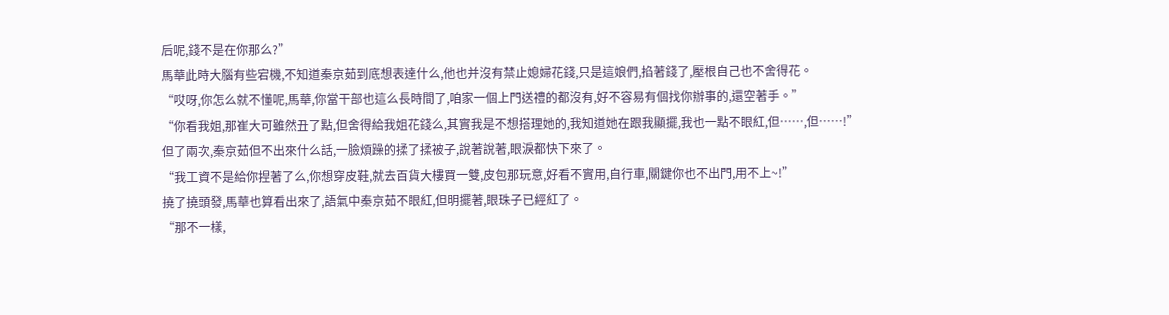后呢,錢不是在你那么?”
馬華此時大腦有些宕機,不知道秦京茹到底想表達什么,他也并沒有禁止媳婦花錢,只是這娘們,掐著錢了,壓根自己也不舍得花。
“哎呀,你怎么就不懂呢,馬華,你當干部也這么長時間了,咱家一個上門送禮的都沒有,好不容易有個找你辦事的,還空著手。”
“你看我姐,那崔大可雖然丑了點,但舍得給我姐花錢么,其實我是不想搭理她的,我知道她在跟我顯擺,我也一點不眼紅,但……,但……!”
但了兩次,秦京茹但不出來什么話,一臉煩躁的揉了揉被子,說著說著,眼淚都快下來了。
“我工資不是給你捏著了么,你想穿皮鞋,就去百貨大樓買一雙,皮包那玩意,好看不實用,自行車,關鍵你也不出門,用不上~!”
撓了撓頭發,馬華也算看出來了,語氣中秦京茹不眼紅,但明擺著,眼珠子已經紅了。
“那不一樣,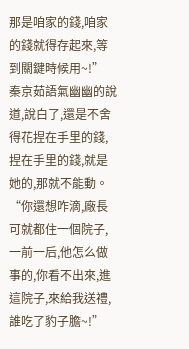那是咱家的錢,咱家的錢就得存起來,等到關鍵時候用~!”
秦京茹語氣幽幽的說道,說白了,還是不舍得花捏在手里的錢,捏在手里的錢,就是她的,那就不能動。
“你還想咋滴,廠長可就都住一個院子,一前一后,他怎么做事的,你看不出來,進這院子,來給我送禮,誰吃了豹子膽~!”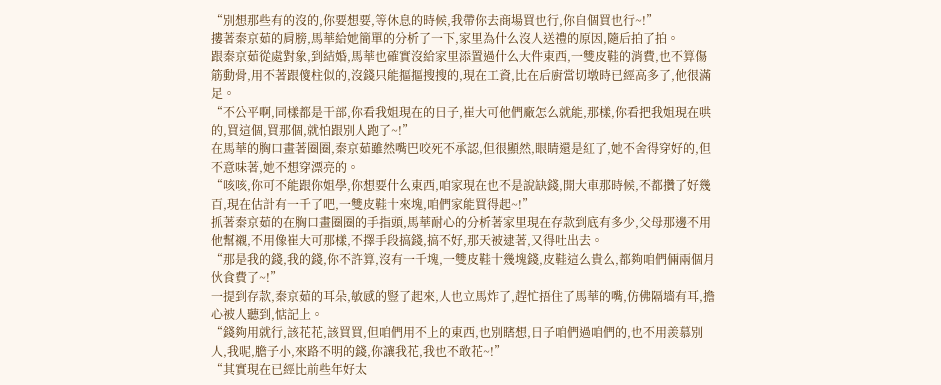“別想那些有的沒的,你要想要,等休息的時候,我帶你去商場買也行,你自個買也行~!”
摟著秦京茹的肩膀,馬華給她簡單的分析了一下,家里為什么沒人送禮的原因,隨后拍了拍。
跟秦京茹從處對象,到結婚,馬華也確實沒給家里添置過什么大件東西,一雙皮鞋的消費,也不算傷筋動骨,用不著跟傻柱似的,沒錢只能摳摳搜搜的,現在工資,比在后廚當切墩時已經高多了,他很滿足。
“不公平啊,同樣都是干部,你看我姐現在的日子,崔大可他們廠怎么就能,那樣,你看把我姐現在哄的,買這個,買那個,就怕跟別人跑了~!”
在馬華的胸口畫著圈圈,秦京茹雖然嘴巴咬死不承認,但很顯然,眼睛還是紅了,她不舍得穿好的,但不意味著,她不想穿漂亮的。
“咳咳,你可不能跟你姐學,你想要什么東西,咱家現在也不是說缺錢,開大車那時候,不都攢了好幾百,現在估計有一千了吧,一雙皮鞋十來塊,咱們家能買得起~!”
抓著秦京茹的在胸口畫圈圈的手指頭,馬華耐心的分析著家里現在存款到底有多少,父母那邊不用他幫襯,不用像崔大可那樣,不擇手段搞錢,搞不好,那天被逮著,又得吐出去。
“那是我的錢,我的錢,你不許算,沒有一千塊,一雙皮鞋十幾塊錢,皮鞋這么貴么,都夠咱們倆兩個月伙食費了~!”
一提到存款,秦京茹的耳朵,敏感的豎了起來,人也立馬炸了,趕忙捂住了馬華的嘴,仿佛隔墻有耳,擔心被人聽到,惦記上。
“錢夠用就行,該花花,該買買,但咱們用不上的東西,也別瞎想,日子咱們過咱們的,也不用羨慕別人,我呢,膽子小,來路不明的錢,你讓我花,我也不敢花~!”
“其實現在已經比前些年好太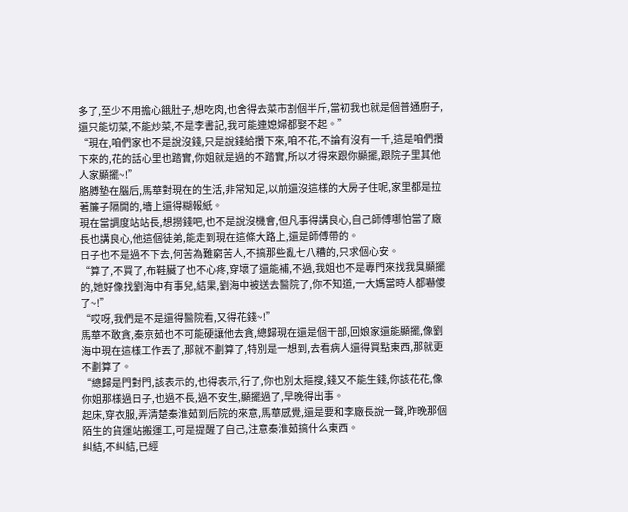多了,至少不用擔心餓肚子,想吃肉,也舍得去菜市割個半斤,當初我也就是個普通廚子,還只能切菜,不能炒菜,不是李書記,我可能連媳婦都娶不起。”
“現在,咱們家也不是說沒錢,只是說錢給攢下來,咱不花,不論有沒有一千,這是咱們攢下來的,花的話心里也踏實,你姐就是過的不踏實,所以才得來跟你顯擺,跟院子里其他人家顯擺~!”
胳膊墊在腦后,馬華對現在的生活,非常知足,以前還沒這樣的大房子住呢,家里都是拉著簾子隔開的,墻上還得糊報紙。
現在當調度站站長,想撈錢吧,也不是說沒機會,但凡事得講良心,自己師傅哪怕當了廠長也講良心,他這個徒弟,能走到現在這條大路上,還是師傅帶的。
日子也不是過不下去,何苦為難窮苦人,不搞那些亂七八糟的,只求個心安。
“算了,不買了,布鞋臟了也不心疼,穿壞了還能補,不過,我姐也不是專門來找我臭顯擺的,她好像找劉海中有事兒,結果,劉海中被送去醫院了,你不知道,一大媽當時人都嚇傻了~!”
“哎呀,我們是不是還得醫院看,又得花錢~!”
馬華不敢貪,秦京茹也不可能硬讓他去貪,總歸現在還是個干部,回娘家還能顯擺,像劉海中現在這樣工作丟了,那就不劃算了,特別是一想到,去看病人還得買點東西,那就更不劃算了。
“總歸是門對門,該表示的,也得表示,行了,你也別太摳搜,錢又不能生錢,你該花花,像你姐那樣過日子,也過不長,過不安生,顯擺過了,早晚得出事。
起床,穿衣服,弄清楚秦淮茹到后院的來意,馬華感覺,還是要和李廠長說一聲,昨晚那個陌生的貨運站搬運工,可是提醒了自己,注意秦淮茹搞什么東西。
糾結,不糾結,已經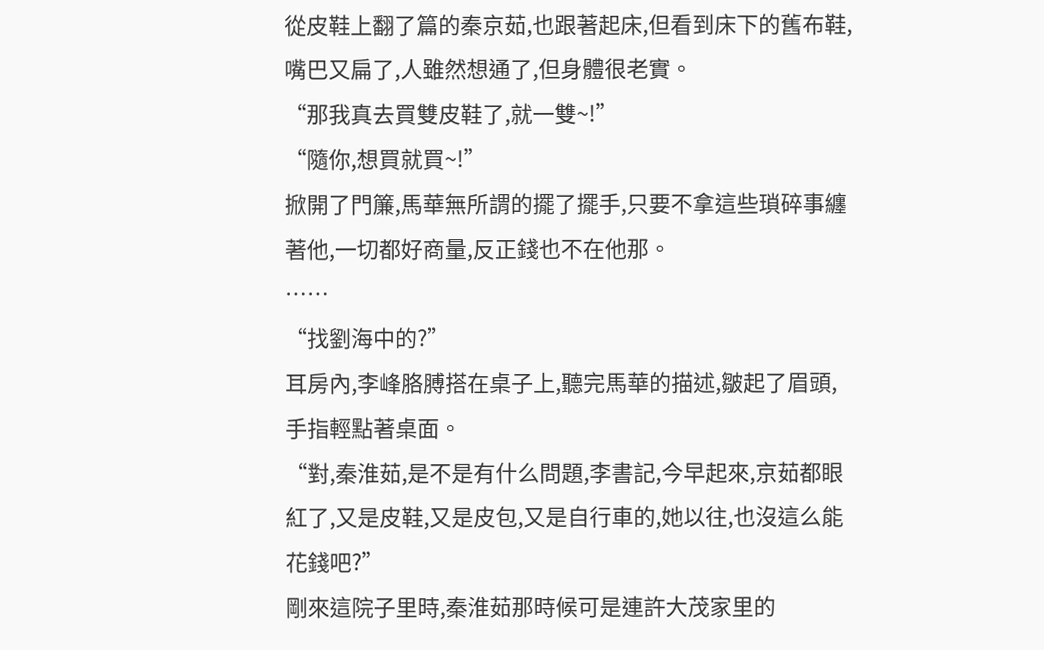從皮鞋上翻了篇的秦京茹,也跟著起床,但看到床下的舊布鞋,嘴巴又扁了,人雖然想通了,但身體很老實。
“那我真去買雙皮鞋了,就一雙~!”
“隨你,想買就買~!”
掀開了門簾,馬華無所謂的擺了擺手,只要不拿這些瑣碎事纏著他,一切都好商量,反正錢也不在他那。
……
“找劉海中的?”
耳房內,李峰胳膊搭在桌子上,聽完馬華的描述,皺起了眉頭,手指輕點著桌面。
“對,秦淮茹,是不是有什么問題,李書記,今早起來,京茹都眼紅了,又是皮鞋,又是皮包,又是自行車的,她以往,也沒這么能花錢吧?”
剛來這院子里時,秦淮茹那時候可是連許大茂家里的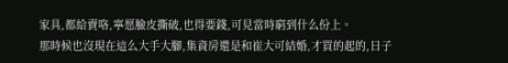家具,都給賣咯,寧愿臉皮撕破,也得要錢,可見當時窮到什么份上。
那時候也沒現在這么大手大腳,集資房還是和崔大可結婚,才買的起的,日子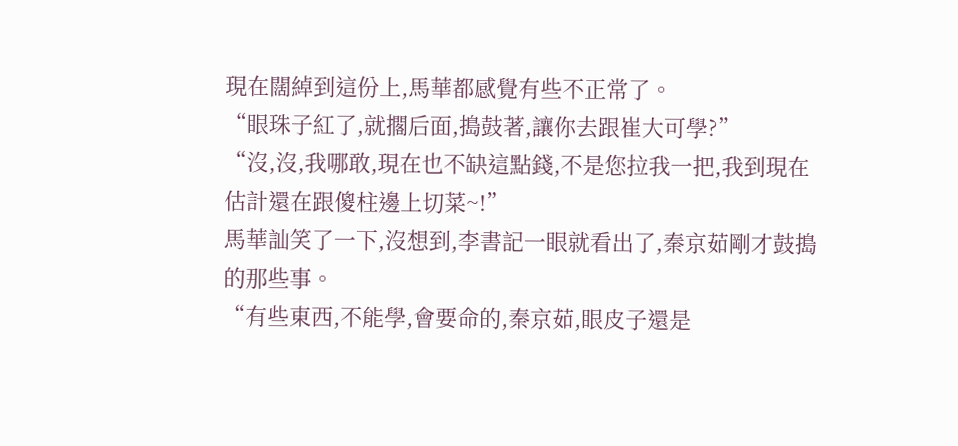現在闊綽到這份上,馬華都感覺有些不正常了。
“眼珠子紅了,就擱后面,搗鼓著,讓你去跟崔大可學?”
“沒,沒,我哪敢,現在也不缺這點錢,不是您拉我一把,我到現在估計還在跟傻柱邊上切菜~!”
馬華訕笑了一下,沒想到,李書記一眼就看出了,秦京茹剛才鼓搗的那些事。
“有些東西,不能學,會要命的,秦京茹,眼皮子還是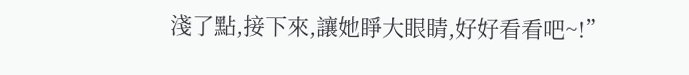淺了點,接下來,讓她睜大眼睛,好好看看吧~!”